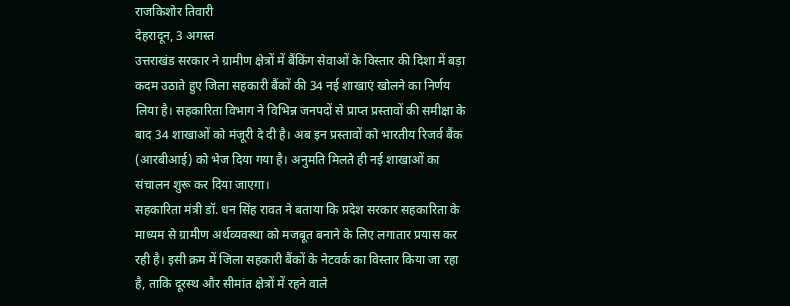राजकिशोर तिवारी
देहरादून, 3 अगस्त
उत्तराखंड सरकार ने ग्रामीण क्षेत्रों में बैंकिंग सेवाओं के विस्तार की दिशा में बड़ा कदम उठाते हुए जिला सहकारी बैंकों की 34 नई शाखाएं खोलने का निर्णय लिया है। सहकारिता विभाग ने विभिन्न जनपदों से प्राप्त प्रस्तावों की समीक्षा के बाद 34 शाखाओं को मंजूरी दे दी है। अब इन प्रस्तावों को भारतीय रिजर्व बैंक (आरबीआई) को भेज दिया गया है। अनुमति मिलते ही नई शाखाओं का संचालन शुरू कर दिया जाएगा।
सहकारिता मंत्री डॉ. धन सिंह रावत ने बताया कि प्रदेश सरकार सहकारिता के माध्यम से ग्रामीण अर्थव्यवस्था को मजबूत बनाने के लिए लगातार प्रयास कर रही है। इसी क्रम में जिला सहकारी बैंकों के नेटवर्क का विस्तार किया जा रहा है, ताकि दूरस्थ और सीमांत क्षेत्रों में रहने वाले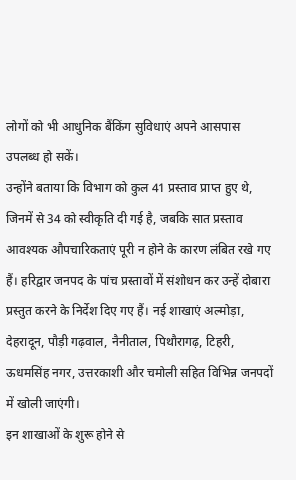लोगों को भी आधुनिक बैंकिंग सुविधाएं अपने आसपास उपलब्ध हो सकें।
उन्होंने बताया कि विभाग को कुल 41 प्रस्ताव प्राप्त हुए थे, जिनमें से 34 को स्वीकृति दी गई है, जबकि सात प्रस्ताव आवश्यक औपचारिकताएं पूरी न होने के कारण लंबित रखे गए हैं। हरिद्वार जनपद के पांच प्रस्तावों में संशोधन कर उन्हें दोबारा प्रस्तुत करने के निर्देश दिए गए हैं। नई शाखाएं अल्मोड़ा, देहरादून, पौड़ी गढ़वाल, नैनीताल, पिथौरागढ़, टिहरी, ऊधमसिंह नगर, उत्तरकाशी और चमोली सहित विभिन्न जनपदों में खोली जाएंगी।
इन शाखाओं के शुरू होने से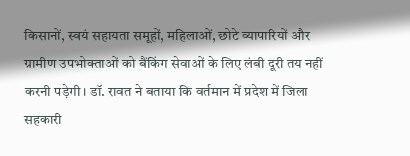किसानों, स्वयं सहायता समूहों, महिलाओं, छोटे व्यापारियों और ग्रामीण उपभोक्ताओं को बैंकिंग सेवाओं के लिए लंबी दूरी तय नहीं करनी पड़ेगी। डॉ. रावत ने बताया कि वर्तमान में प्रदेश में जिला सहकारी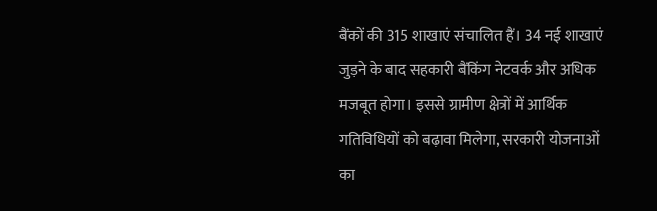बैंकों की 315 शाखाएं संचालित हैं। 34 नई शाखाएं जुड़ने के बाद सहकारी बैंकिंग नेटवर्क और अधिक मजबूत होगा। इससे ग्रामीण क्षेत्रों में आर्थिक गतिविधियों को बढ़ावा मिलेगा, सरकारी योजनाओं का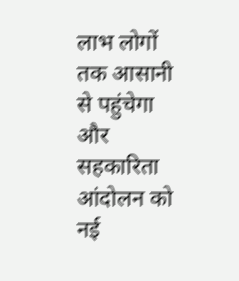लाभ लोगों तक आसानी से पहुंचेगा और सहकारिता आंदोलन को नई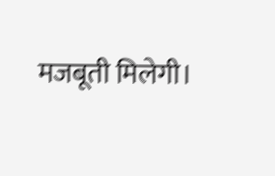मजबूती मिलेगी।